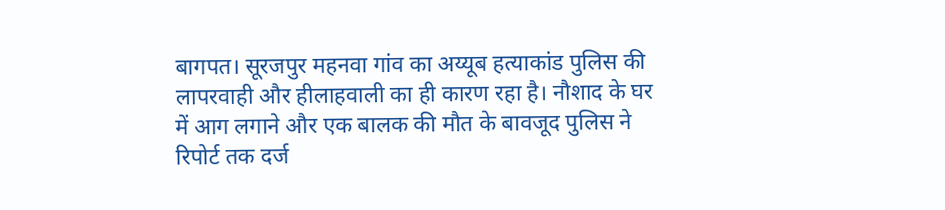बागपत। सूरजपुर महनवा गांव का अय्यूब हत्याकांड पुलिस की लापरवाही और हीलाहवाली का ही कारण रहा है। नौशाद के घर में आग लगाने और एक बालक की मौत के बावजूद पुलिस ने रिपोर्ट तक दर्ज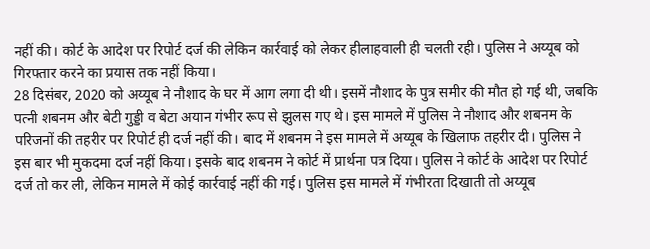नहीं की। कोर्ट के आदेश पर रिपोर्ट दर्ज की लेकिन कार्रवाई को लेकर हीलाहवाली ही चलती रही। पुलिस ने अय्यूब को गिरफ्तार करने का प्रयास तक नहीं किया।
28 दिसंबर, 2020 को अय्यूब ने नौशाद के घर में आग लगा दी थी। इसमें नौशाद के पुत्र समीर की मौत हो गई थी, जबकि पत्नी शबनम और बेटी गुड्डी व बेटा अयान गंभीर रूप से झुलस गए थे। इस मामले में पुलिस ने नौशाद और शबनम के परिजनों की तहरीर पर रिपोर्ट ही दर्ज नहीं की। बाद में शबनम ने इस मामले में अय्यूब के खिलाफ तहरीर दी। पुलिस ने इस बार भी मुकदमा दर्ज नहीं किया। इसके बाद शबनम ने कोर्ट में प्रार्थना पत्र दिया। पुलिस ने कोर्ट के आदेश पर रिपोर्ट दर्ज तो कर ली, लेकिन मामले में कोई कार्रवाई नहीं की गई। पुलिस इस मामले में गंभीरता दिखाती तो अय्यूब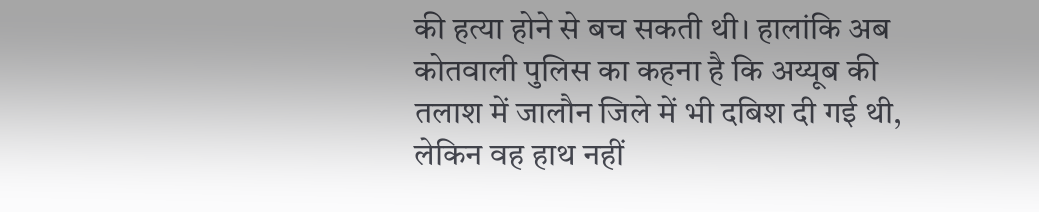की हत्या होने से बच सकती थी। हालांकि अब कोतवाली पुलिस का कहना है कि अय्यूब की तलाश में जालौन जिले में भी दबिश दी गई थी, लेकिन वह हाथ नहीं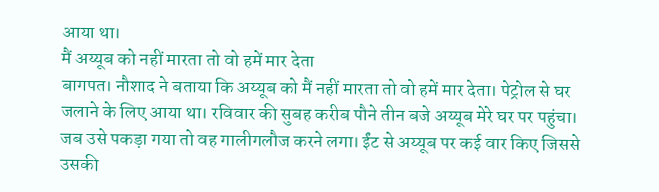आया था।
मैं अय्यूब को नहीं मारता तो वो हमें मार देता
बागपत। नौशाद ने बताया कि अय्यूब को मैं नहीं मारता तो वो हमें मार देता। पेट्रोल से घर जलाने के लिए आया था। रविवार की सुबह करीब पौने तीन बजे अय्यूब मेरे घर पर पहुंचा। जब उसे पकड़ा गया तो वह गालीगलौज करने लगा। ईंट से अय्यूब पर कई वार किए जिससे उसकी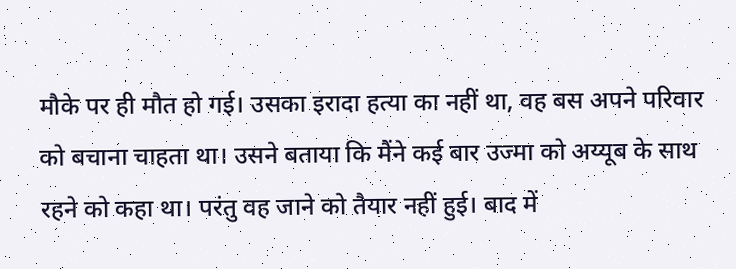मौके पर ही मौत हो गई। उसका इरादा हत्या का नहीं था, वह बस अपने परिवार को बचाना चाहता था। उसने बताया कि मैंने कई बार उज्मा को अय्यूब के साथ रहने को कहा था। परंतु वह जाने को तैयार नहीं हुई। बाद में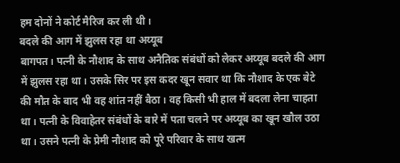हम दोनों ने कोर्ट मैरिज कर ली थी।
बदले की आग में झुलस रहा था अय्यूब
बागपत। पत्नी के नौशाद के साथ अनैतिक संबंधों को लेकर अय्यूब बदले की आग में झुलस रहा था। उसके सिर पर इस कदर खून सवार था कि नौशाद के एक बेटे की मौत के बाद भी वह शांत नहीं बैठा। वह किसी भी हाल में बदला लेना चाहता था। पत्नी के विवाहेतर संबंधों के बारे में पता चलने पर अय्यूब का खून खौल उठा था। उसने पत्नी के प्रेमी नौशाद को पूरे परिवार के साथ खत्म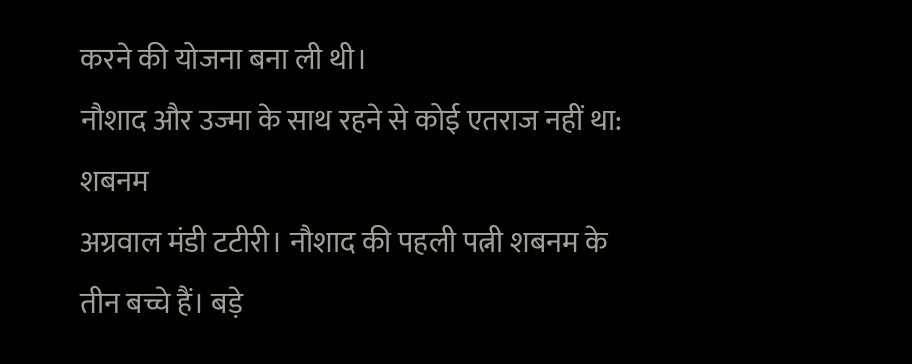करने की योजना बना ली थी।
नौशाद और उज्मा के साथ रहने से कोई एतराज नहीं था: शबनम
अग्रवाल मंडी टटीरी। नौशाद की पहली पत्नी शबनम के तीन बच्चे हैं। बड़े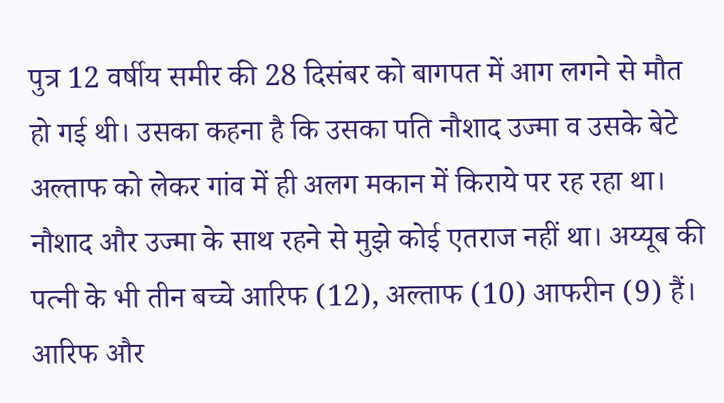पुत्र 12 वर्षीय समीर की 28 दिसंबर को बागपत में आग लगने से मौत हो गई थी। उसका कहना है कि उसका पति नौशाद उज्मा व उसके बेटे अल्ताफ को लेकर गांव में ही अलग मकान में किराये पर रह रहा था। नौशाद और उज्मा के साथ रहने से मुझे कोई एतराज नहीं था। अय्यूब की पत्नी के भी तीन बच्चे आरिफ (12), अल्ताफ (10) आफरीन (9) हैं। आरिफ और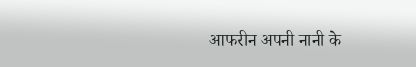आफरीन अपनी नानी के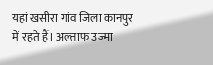यहां खसीरा गांव जिला कानपुर में रहते हैं। अल्ताफ उज्मा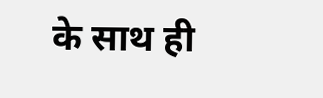के साथ ही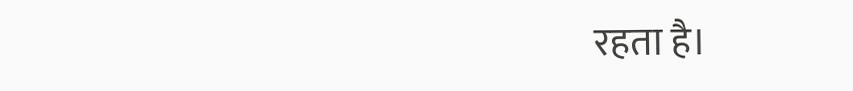रहता है।